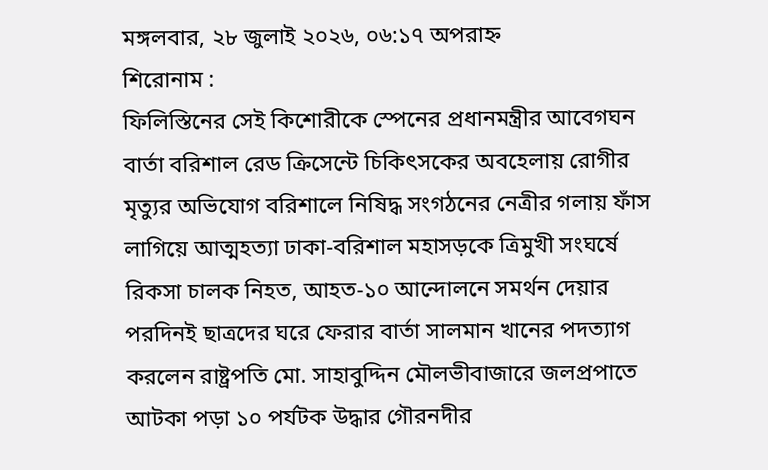মঙ্গলবার, ২৮ জুলাই ২০২৬, ০৬:১৭ অপরাহ্ন
শিরোনাম :
ফিলিস্তিনের সেই কিশোরীকে স্পেনের প্রধানমন্ত্রীর আবেগঘন বার্তা বরিশাল রেড ক্রিসেন্টে চিকিৎসকের অবহেলায় রোগীর মৃত্যুর অভিযোগ বরিশালে নিষিদ্ধ সংগঠনের নেত্রীর গলায় ফাঁস লাগিয়ে আত্মহত্যা ঢাকা-বরিশাল মহাসড়কে ত্রিমুখী সংঘর্ষে রিকসা চালক নিহত, আহত-১০ আন্দোলনে সমর্থন দেয়ার পরদিনই ছাত্রদের ঘরে ফেরার বার্তা সালমান খানের পদত্যাগ করলেন রাষ্ট্রপতি মো. সাহাবুদ্দিন মৌলভীবাজারে জলপ্রপাতে আটকা পড়া ১০ পর্যটক উদ্ধার গৌরনদীর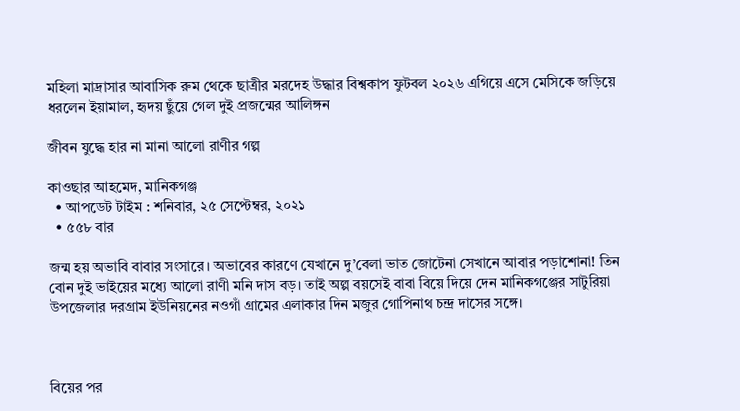মহিলা মাদ্রাসার আবাসিক রুম থেকে ছাত্রীর মরদেহ উদ্ধার বিশ্বকাপ ফুটবল ২০২৬ এগিয়ে এসে মেসিকে জড়িয়ে ধরলেন ইয়ামাল, হৃদয় ছুঁয়ে গেল দুই প্রজন্মের আলিঙ্গন

জীবন যুদ্ধে হার না মানা আলো রাণীর গল্প

কাওছার আহমেদ, মানিকগঞ্জ
  • আপডেট টাইম : শনিবার, ২৫ সেপ্টেম্বর, ২০২১
  • ৫৫৮ বার

জন্ম হয় অভাবি বাবার সংসারে। অভাবের কারণে যেখানে দু’বেলা ভাত জোটেনা সেখানে আবার পড়াশোনা! তিন বোন দুই ভাইয়ের মধ্যে আলো রাণী মনি দাস বড়। তাই অল্প বয়সেই বাবা বিয়ে দিয়ে দেন মানিকগঞ্জের সাটুরিয়া উপজেলার দরগ্রাম ইউনিয়নের নওগাঁ গ্রামের এলাকার দিন মজুর গোপিনাথ চন্দ্র দাসের সঙ্গে।



বিয়ের পর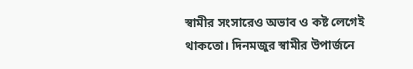স্বামীর সংসারেও অভাব ও কষ্ট লেগেই থাকতো। দিনমজুর স্বামীর উপার্জনে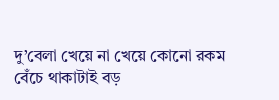দু’বেলা খেয়ে না খেয়ে কোনো রকম বেঁচে থাকাটাই বড়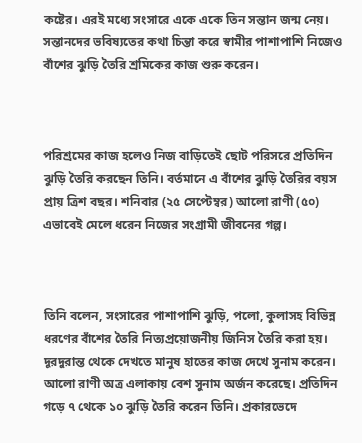কষ্টের। এরই মধ্যে সংসারে একে একে তিন সন্তান জন্ম নেয়। সন্তানদের ভবিষ্যতের কথা চিন্তা করে স্বামীর পাশাপাশি নিজেও বাঁশের ঝুড়ি তৈরি শ্রমিকের কাজ শুরু করেন।



পরিশ্রমের কাজ হলেও নিজ বাড়িতেই ছোট পরিসরে প্রতিদিন ঝুড়ি তৈরি করছেন তিনি। বর্তমানে এ বাঁশের ঝুড়ি তৈরির বয়স প্রায় ত্রিশ বছর। শনিবার (২৫ সেপ্টেম্বর) আলো রাণী (৫০) এভাবেই মেলে ধরেন নিজের সংগ্রামী জীবনের গল্প।



তিনি বলেন, সংসারের পাশাপাশি ঝুড়ি, পলো, কুলাসহ বিভিন্ন ধরণের বাঁশের তৈরি নিত্যপ্রয়োজনীয় জিনিস তৈরি করা হয়। দূরদুরান্ত থেকে দেখতে মানুষ হাতের কাজ দেখে সুনাম করেন। আলো রাণী অত্র এলাকায় বেশ সুনাম অর্জন করেছে। প্রতিদিন গড়ে ৭ থেকে ১০ ঝুড়ি তৈরি করেন তিনি। প্রকারভেদে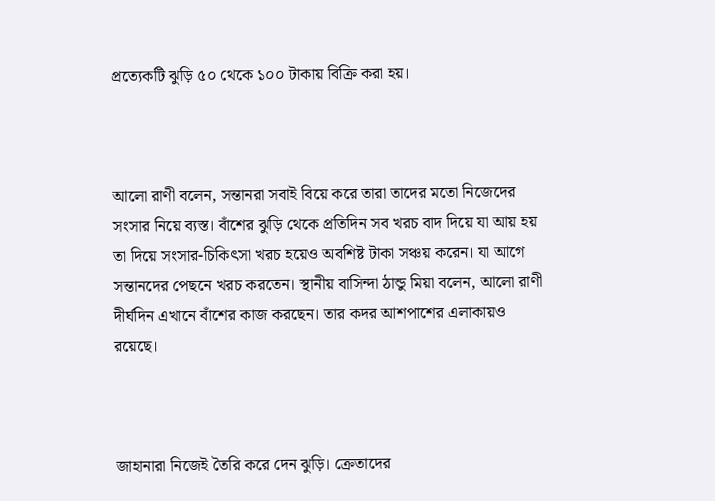প্রত্যেকটি ঝুড়ি ৫০ থেকে ১০০ টাকায় বিক্রি করা হয়।



আলো রাণী বলেন, সন্তানরা সবাই বিয়ে করে তারা তাদের মতো নিজেদের সংসার নিয়ে ব্যস্ত। বাঁশের ঝুড়ি থেকে প্রতিদিন সব খরচ বাদ দিয়ে যা আয় হয় তা দিয়ে সংসার-চিকিৎসা খরচ হয়েও অবশিষ্ট টাকা সঞ্চয় করেন। যা আগে সন্তানদের পেছনে খরচ করতেন। স্থানীয় বাসিন্দা ঠান্ডু মিয়া বলেন, আলো রাণী দীর্ঘদিন এখানে বাঁশের কাজ করছেন। তার কদর আশপাশের এলাকায়ও রয়েছে।



জাহানারা নিজেই তৈরি করে দেন ঝুড়ি। ক্রেতাদের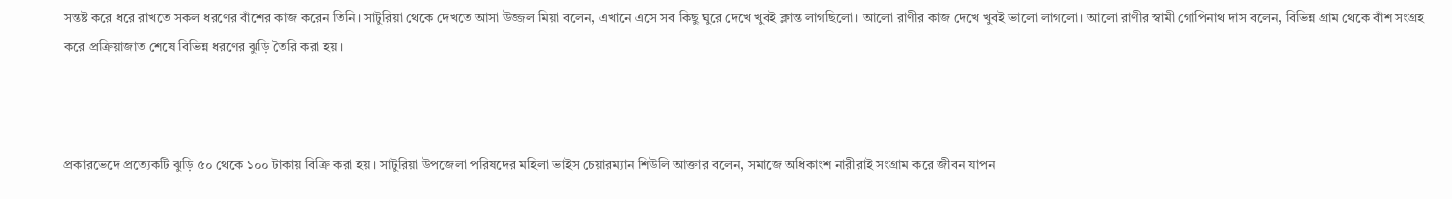সন্তষ্ট করে ধরে রাখতে সকল ধরণের বাঁশের কাজ করেন তিনি। সাটুরিয়া থেকে দেখতে আসা উজ্জল মিয়া বলেন, এখানে এসে সব কিছু ঘুরে দেখে খুবই ক্লান্ত লাগছিলো। আলো রাণীর কাজ দেখে খুবই ভালো লাগলো। আলো রাণীর স্বামী গোপিনাথ দাস বলেন, বিভিন্ন গ্রাম থেকে বাঁশ সংগ্রহ করে প্রক্রিয়াজাত শেষে বিভিন্ন ধরণের ঝুড়ি তৈরি করা হয়।



প্রকারভেদে প্রত্যেকটি ঝুড়ি ৫০ থেকে ১০০ টাকায় বিক্রি করা হয়। সাটুরিয়া উপজেলা পরিষদের মহিলা ভাইস চেয়ারম্যান শিউলি আক্তার বলেন, সমাজে অধিকাংশ নারীরাই সংগ্রাম করে জীবন যাপন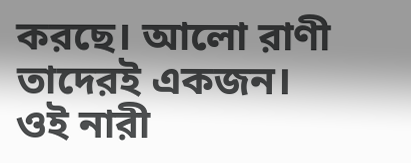করছে। আলো রাণী তাদেরই একজন। ওই নারী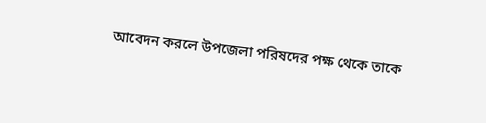আবেদন করলে উপজেলা পরিষদের পক্ষ থেকে তাকে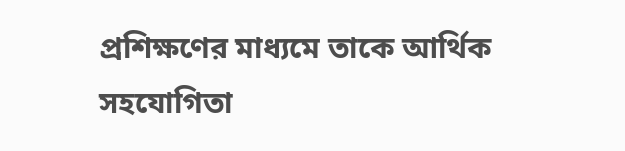প্রশিক্ষণের মাধ্যমে তাকে আর্থিক সহযোগিতা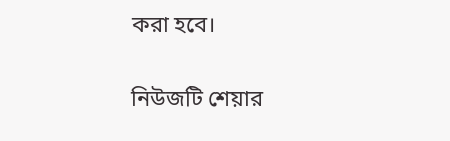করা হবে।

নিউজটি শেয়ার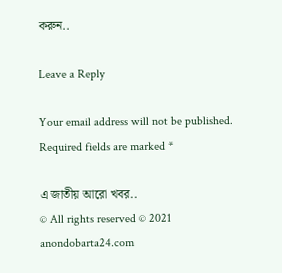করুন..

Leave a Reply

Your email address will not be published. Required fields are marked *

এ জাতীয় আরো খবর..
© All rights reserved © 2021 anondobarta24.com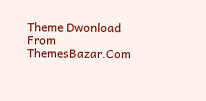Theme Dwonload From ThemesBazar.Com